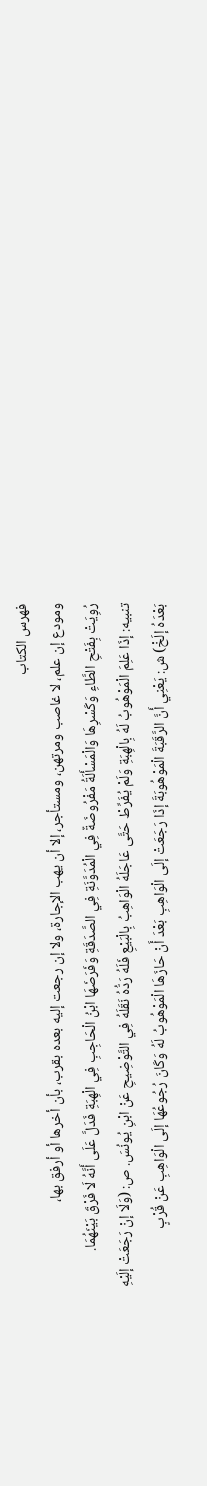فهرس الكتاب
ومودع إن علم، لا غاصب ومرتهن، ومستأجر، إلا أن يهب الإجارة، ولا إن رجعت إليه بعده بقرب، بأن أخرها أو أرفق بها،
رُوِيَتْ بِفَتْحِ الطَّاءِ وَكَسْرِهَا وَالْمَسْأَلَةُ مَفْرُوضَةٌ فِي الْمُدَوَّنَةِ فِي الصَّدَقَةِ وَفَرَضَهَا ابْنُ الْحَاجِبِ فِي الْهِبَةِ فَدَلَّ عَلَى أَنَّهُ لَا فَرْقَ بَيْنَهُمَا.
تنبيه: إذَا عَلِمَ الْمَوْهُوبُ لَهُ بِالْهِبَةِ وَلَمْ يُفَرِّطْ حَتَّى عَاجَلَهُ الْوَاهِبُ بِالْبَيْعِ فَلَهُ رَدُّهُ نَقَلَهُ فِي التَّوْضِيحِ عَنْ ابْنِ يُونُسَ. ص: (وَلَا إنْ رَجَعَتْ إلَيْهِ بَعْدَهُ إلَخْ) ش: يَعْنِي أَنَّ الرَّقَبَةَ الْمَوْهُوبَةَ إذَا رَجَعَتْ إلَى الْوَاهِبِ بَعْدَ أَنْ حَازَهَا الْمَوْهُوبُ لَهُ وَكَانَ رُجُوعُهَا إلَى الْوَاهِبِ عَنْ قُرْبٍ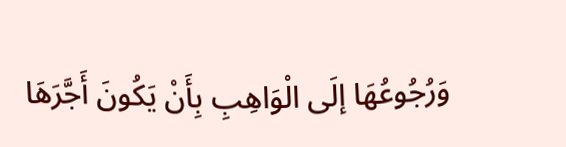وَرُجُوعُهَا إلَى الْوَاهِبِ بِأَنْ يَكُونَ أَجَّرَهَا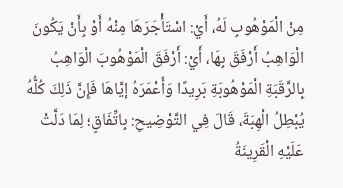مِنْ الْمَوْهُوبِ لَهُ، أَيْ: اسْتَأْجَرَهَا مِنْهُ أَوْ بِأَنْ يَكُونَ الْوَاهِبُ أَرْفَقَ بِهَا، أَيْ: أَرْفَقَ الْمَوْهُوبَ الْوَاهِبُ بِالرَّقَبَةِ الْمَوْهُوبَةِ بَرِيدًا وَأَعْمَرَهُ إيَّاهَا فَإِنَّ ذَلِكَ كُلُّهُ يُبْطِلُ الْهِبَةَ، قَالَ فِي التَّوْضِيحِ: بِاتِّفَاقٍ؛ لِمَا دَلَّتْ عَلَيْهِ الْقَرِينَةُ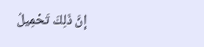إنَّ ذَلِكَ تَحْمِيلُ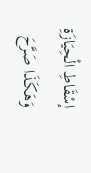إسْقَاطِ الْحِيَازَةِ وَهَكَذَا صَرَّحَ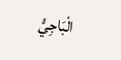الْبَاجِيُّ